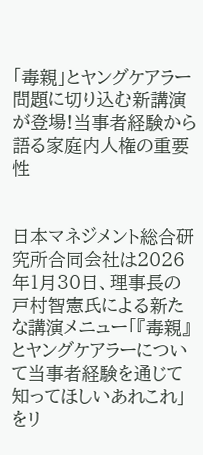「毒親」とヤングケアラー問題に切り込む新講演が登場!当事者経験から語る家庭内人権の重要性


日本マネジメント総合研究所合同会社は2026年1月30日、理事長の戸村智憲氏による新たな講演メニュー「『毒親』とヤングケアラーについて当事者経験を通じて知ってほしいあれこれ」をリ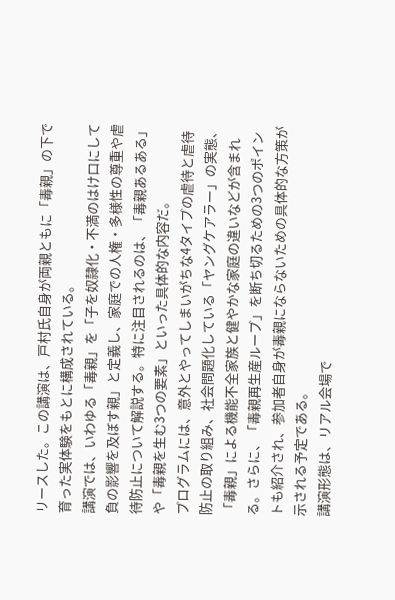リースした。この講演は、戸村氏自身が両親ともに「毒親」の下で育った実体験をもとに構成されている。
講演では、いわゆる「毒親」を「子を奴隷化・不満のはけ口にして負の影響を及ぼす親」と定義し、家庭での人権・多様性の尊重や虐待防止について解説する。特に注目されるのは、「毒親あるある」や「毒親を生む3つの要素」といった具体的な内容だ。
プログラムには、意外とやってしまいがちな4タイプの虐待と虐待防止の取り組み、社会問題化している「ヤングケアラー」の実態、「毒親」による機能不全家族と健やかな家庭の違いなどが含まれる。さらに、「毒親再生産ループ」を断ち切るための3つのポイントも紹介され、参加者自身が毒親にならないための具体的な方策が示される予定である。
講演形態は、リアル会場で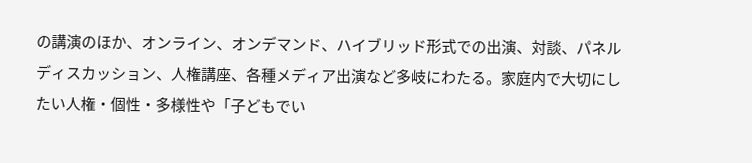の講演のほか、オンライン、オンデマンド、ハイブリッド形式での出演、対談、パネルディスカッション、人権講座、各種メディア出演など多岐にわたる。家庭内で大切にしたい人権・個性・多様性や「子どもでい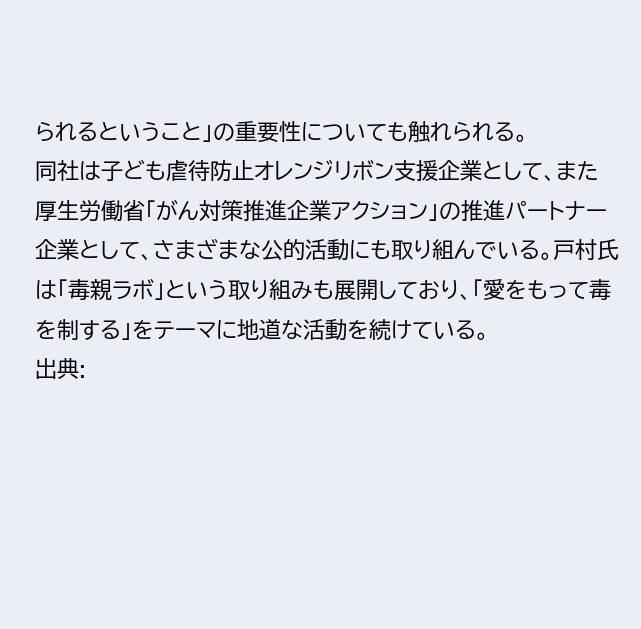られるということ」の重要性についても触れられる。
同社は子ども虐待防止オレンジリボン支援企業として、また厚生労働省「がん対策推進企業アクション」の推進パートナー企業として、さまざまな公的活動にも取り組んでいる。戸村氏は「毒親ラボ」という取り組みも展開しており、「愛をもって毒を制する」をテーマに地道な活動を続けている。
出典: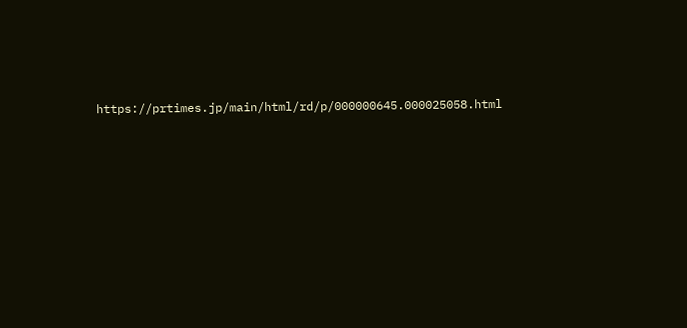https://prtimes.jp/main/html/rd/p/000000645.000025058.html